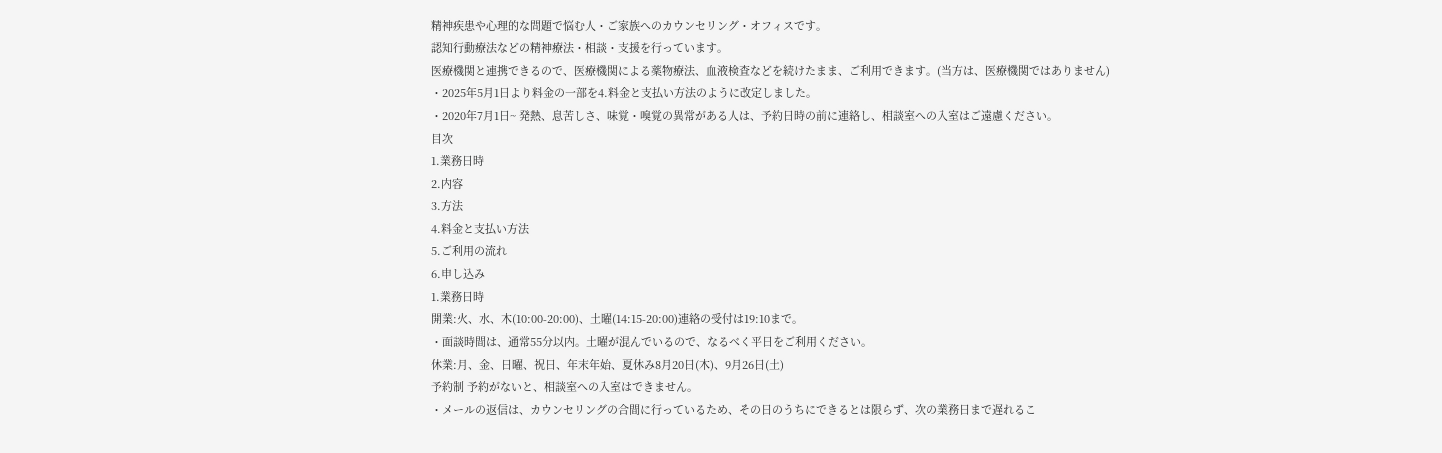精神疾患や心理的な問題で悩む人・ご家族へのカウンセリング・オフィスです。
認知行動療法などの精神療法・相談・支援を行っています。
医療機関と連携できるので、医療機関による薬物療法、血液検査などを続けたまま、ご利用できます。(当方は、医療機関ではありません)
・2025年5月1日より料金の一部を4.料金と支払い方法のように改定しました。
・2020年7月1日~ 発熱、息苦しさ、味覚・嗅覚の異常がある人は、予約日時の前に連絡し、相談室への入室はご遠慮ください。
目次
1.業務日時
2.内容
3.方法
4.料金と支払い方法
5.ご利用の流れ
6.申し込み
1.業務日時
開業:火、水、木(10:00-20:00)、土曜(14:15-20:00)連絡の受付は19:10まで。
・面談時間は、通常55分以内。土曜が混んでいるので、なるべく平日をご利用ください。
休業:月、金、日曜、祝日、年末年始、夏休み8月20日(木)、9月26日(土)
予約制 予約がないと、相談室への入室はできません。
・メールの返信は、カウンセリングの合間に行っているため、その日のうちにできるとは限らず、次の業務日まで遅れるこ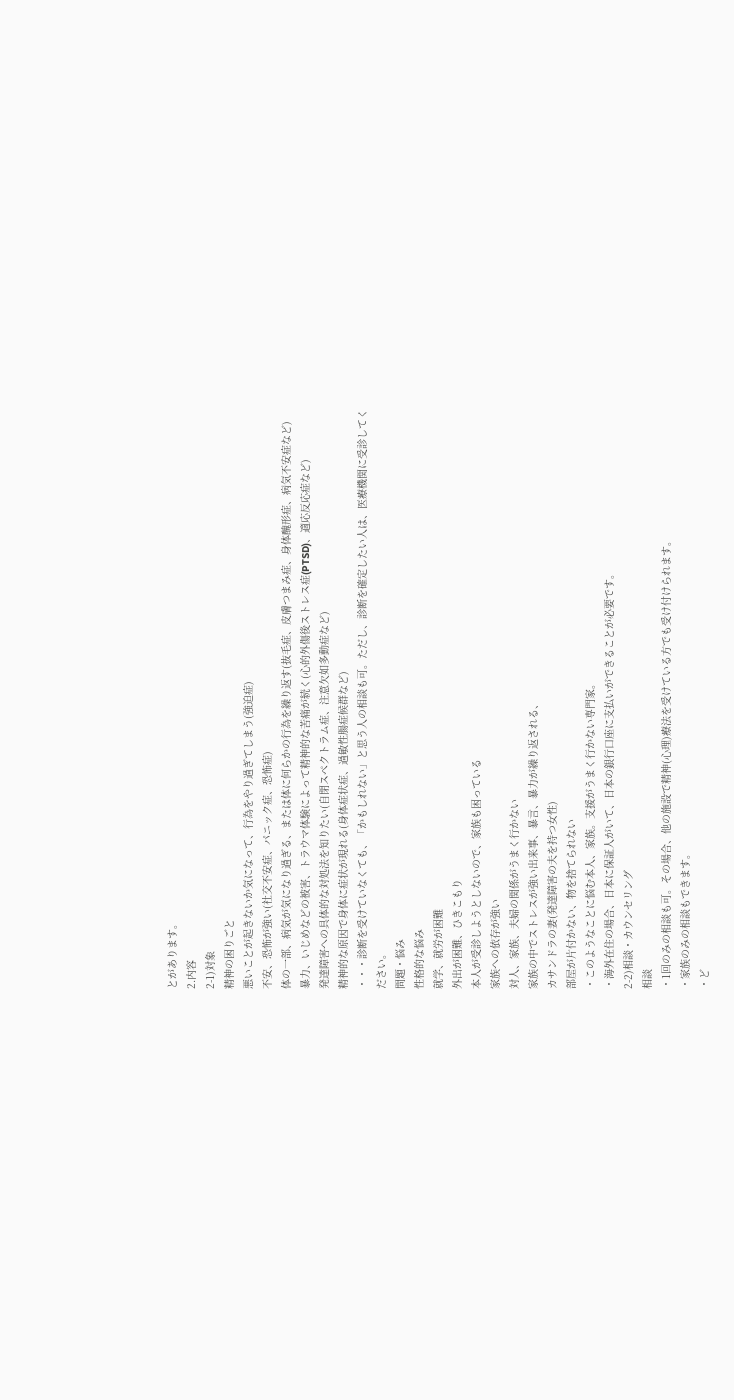とがあります。
2.内容
2-1)対象
精神の困りごと
悪いことが起きないか気になって、行為をやり過ぎてしまう(強迫症)
不安、恐怖が強い(社交不安症、パニック症、恐怖症)
体の一部、病気が気になり過ぎる、または体に何らかの行為を繰り返す(抜毛症、皮膚つまみ症、身体醜形症、病気不安症など)
暴力、いじめなどの被害、トラウマ体験によって精神的な苦痛が続く(心的外傷後ストレス症(PTSD)、適応反応症など)
発達障害への具体的な対処法を知りたい(自閉スペクトラム症、注意欠如多動症など)
精神的な原因で身体に症状が現れる(身体症状症、過敏性腸症候群など)
・・・診断を受けていなくても、「かもしれない」と思う人の相談も可。ただし、診断を確定したい人は、医療機関に受診してください。
問題・悩み
性格的な悩み
就学、就労が困難
外出が困難、ひきこもり
本人が受診しようとしないので、家族も困っている
家族への依存が強い
対人、家族、夫婦の関係がうまく行かない
家族の中でストレスが強い出来事、暴言、暴力が繰り返される、
カサンドラの妻(発達障害の夫を持つ女性)
部屋が片付かない、物を捨てられない
・このようなことに悩む本人、家族。支援がうまく行かない専門家。
・海外在住の場合、日本に保証人がいて、日本の銀行口座に支払いができることが必要です。
2-2)相談・カウンセリング
相談
・1回のみの相談も可。その場合、他の施設で精神(心理)療法を受けている方でも受け付けられます。
・家族のみの相談もできます。
・ど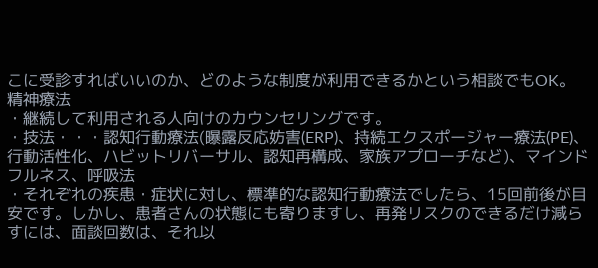こに受診すればいいのか、どのような制度が利用できるかという相談でもOK。
精神療法
・継続して利用される人向けのカウンセリングです。
・技法・・・認知行動療法(曝露反応妨害(ERP)、持続エクスポージャー療法(PE)、行動活性化、ハビットリバーサル、認知再構成、家族アプローチなど)、マインドフルネス、呼吸法
・それぞれの疾患・症状に対し、標準的な認知行動療法でしたら、15回前後が目安です。しかし、患者さんの状態にも寄りますし、再発リスクのできるだけ減らすには、面談回数は、それ以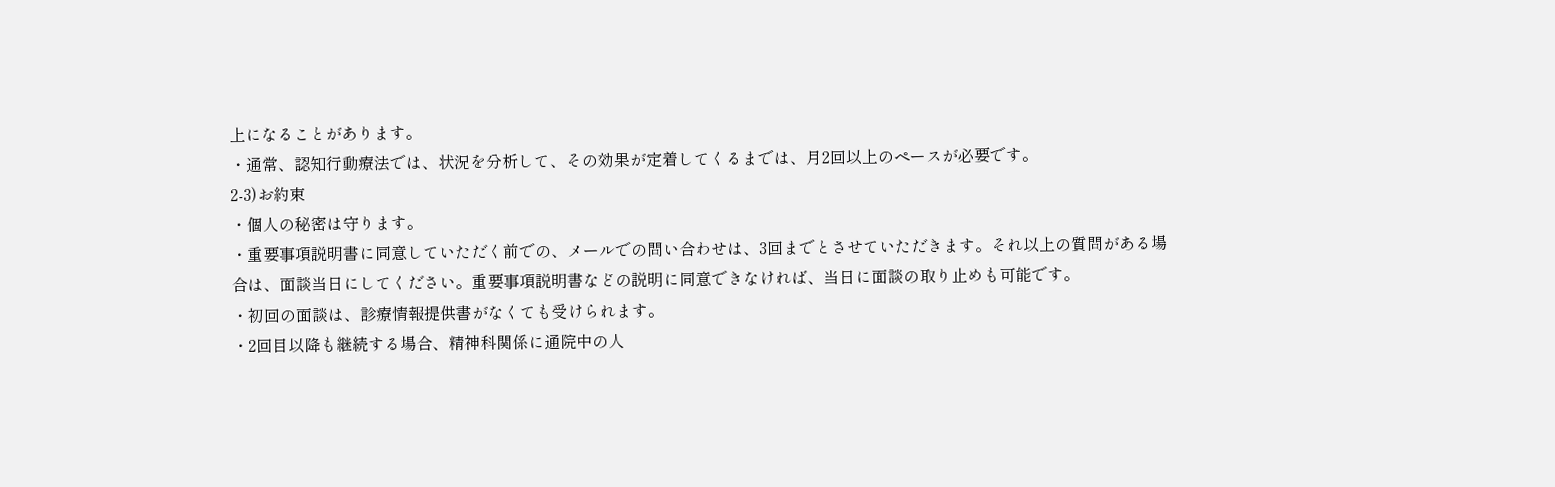上になることがあります。
・通常、認知行動療法では、状況を分析して、その効果が定着してくるまでは、月2回以上のペースが必要です。
2-3)お約束
・個人の秘密は守ります。
・重要事項説明書に同意していただく前での、メールでの問い合わせは、3回までとさせていただきます。それ以上の質問がある場合は、面談当日にしてください。重要事項説明書などの説明に同意できなければ、当日に面談の取り止めも可能です。
・初回の面談は、診療情報提供書がなくても受けられます。
・2回目以降も継続する場合、精神科関係に通院中の人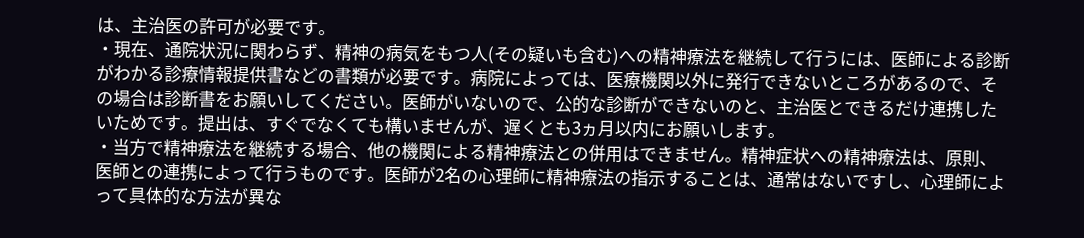は、主治医の許可が必要です。
・現在、通院状況に関わらず、精神の病気をもつ人(その疑いも含む)への精神療法を継続して行うには、医師による診断がわかる診療情報提供書などの書類が必要です。病院によっては、医療機関以外に発行できないところがあるので、その場合は診断書をお願いしてください。医師がいないので、公的な診断ができないのと、主治医とできるだけ連携したいためです。提出は、すぐでなくても構いませんが、遅くとも3ヵ月以内にお願いします。
・当方で精神療法を継続する場合、他の機関による精神療法との併用はできません。精神症状への精神療法は、原則、医師との連携によって行うものです。医師が2名の心理師に精神療法の指示することは、通常はないですし、心理師によって具体的な方法が異な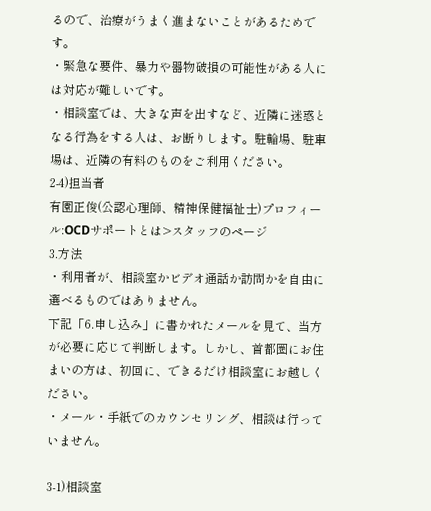るので、治療がうまく進まないことがあるためです。
・緊急な要件、暴力や器物破損の可能性がある人には対応が難しいです。
・相談室では、大きな声を出すなど、近隣に迷惑となる行為をする人は、お断りします。駐輪場、駐車場は、近隣の有料のものをご利用ください。
2-4)担当者
有園正俊(公認心理師、精神保健福祉士)プロフィール:OCDサポートとは>スタッフのページ
3.方法
・利用者が、相談室かビデオ通話か訪問かを自由に選べるものではありません。
下記「6.申し込み」に書かれたメールを見て、当方が必要に応じて判断します。しかし、首都圏にお住まいの方は、初回に、できるだけ相談室にお越しください。
・メール・手紙でのカウンセリング、相談は行っていません。

3-1)相談室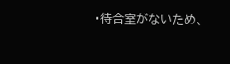・待合室がないため、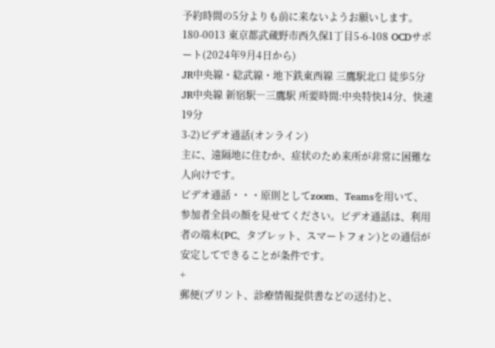予約時間の5分よりも前に来ないようお願いします。
180-0013 東京都武蔵野市西久保1丁目5-6-108 OCDサポート(2024年9月4日から)
JR中央線・総武線・地下鉄東西線 三鷹駅北口 徒歩5分
JR中央線 新宿駅―三鷹駅 所要時間:中央特快14分、快速19分
3-2)ビデオ通話(オンライン)
主に、遠隔地に住むか、症状のため来所が非常に困難な人向けです。
ビデオ通話・・・原則としてzoom、Teamsを用いて、参加者全員の顔を見せてください。ビデオ通話は、利用者の端末(PC、タブレット、スマートフォン)との通信が安定してできることが条件です。
+
郵便(プリント、診療情報提供書などの送付)と、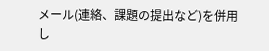メール(連絡、課題の提出など)を併用し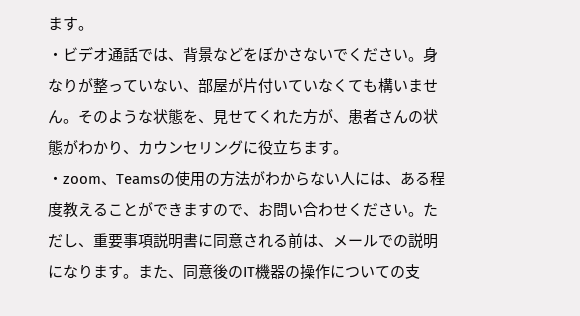ます。
・ビデオ通話では、背景などをぼかさないでください。身なりが整っていない、部屋が片付いていなくても構いません。そのような状態を、見せてくれた方が、患者さんの状態がわかり、カウンセリングに役立ちます。
・zoom、Teamsの使用の方法がわからない人には、ある程度教えることができますので、お問い合わせください。ただし、重要事項説明書に同意される前は、メールでの説明になります。また、同意後のIT機器の操作についての支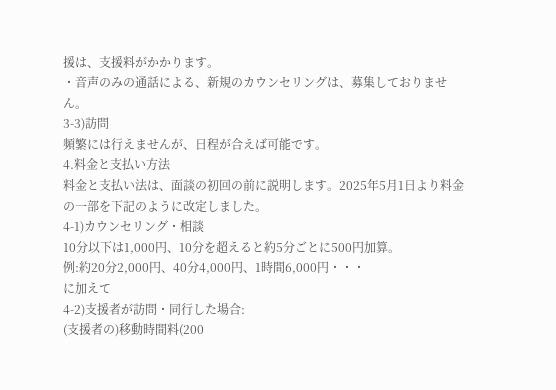援は、支援料がかかります。
・音声のみの通話による、新規のカウンセリングは、募集しておりません。
3-3)訪問
頻繁には行えませんが、日程が合えば可能です。
4.料金と支払い方法
料金と支払い法は、面談の初回の前に説明します。2025年5月1日より料金の一部を下記のように改定しました。
4-1)カウンセリング・相談
10分以下は1,000円、10分を超えると約5分ごとに500円加算。
例:約20分2,000円、40分4,000円、1時間6,000円・・・
に加えて
4-2)支援者が訪問・同行した場合:
(支援者の)移動時間料(200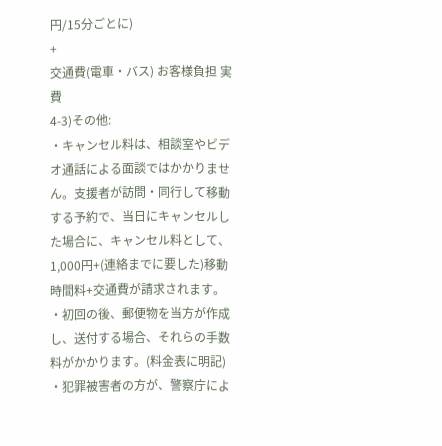円/15分ごとに)
+
交通費(電車・バス) お客様負担 実費
4-3)その他:
・キャンセル料は、相談室やビデオ通話による面談ではかかりません。支援者が訪問・同行して移動する予約で、当日にキャンセルした場合に、キャンセル料として、1,000円+(連絡までに要した)移動時間料+交通費が請求されます。
・初回の後、郵便物を当方が作成し、送付する場合、それらの手数料がかかります。(料金表に明記)
・犯罪被害者の方が、警察庁によ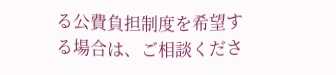る公費負担制度を希望する場合は、ご相談くださ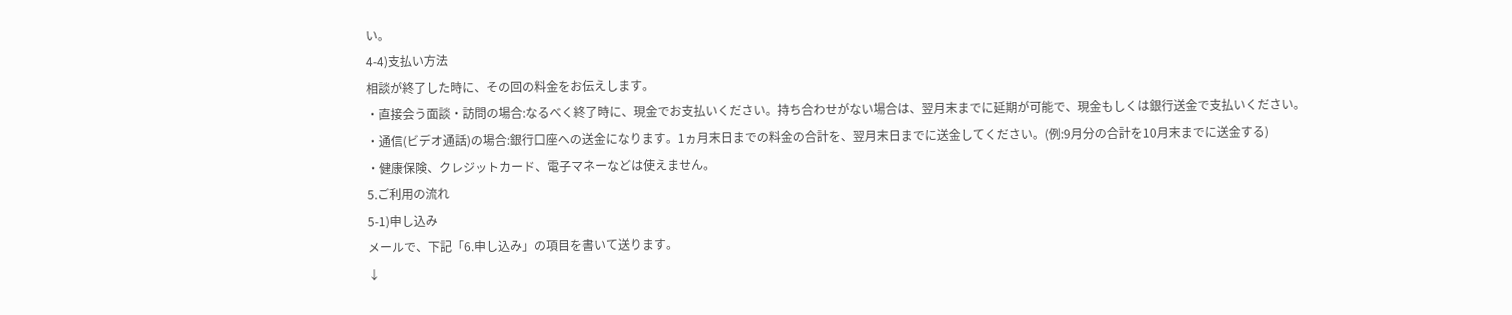い。
4-4)支払い方法
相談が終了した時に、その回の料金をお伝えします。
・直接会う面談・訪問の場合:なるべく終了時に、現金でお支払いください。持ち合わせがない場合は、翌月末までに延期が可能で、現金もしくは銀行送金で支払いください。
・通信(ビデオ通話)の場合:銀行口座への送金になります。1ヵ月末日までの料金の合計を、翌月末日までに送金してください。(例:9月分の合計を10月末までに送金する)
・健康保険、クレジットカード、電子マネーなどは使えません。
5.ご利用の流れ
5-1)申し込み
メールで、下記「6.申し込み」の項目を書いて送ります。
↓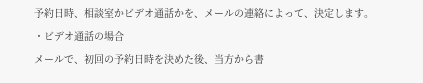予約日時、相談室かビデオ通話かを、メールの連絡によって、決定します。
・ビデオ通話の場合
メールで、初回の予約日時を決めた後、当方から書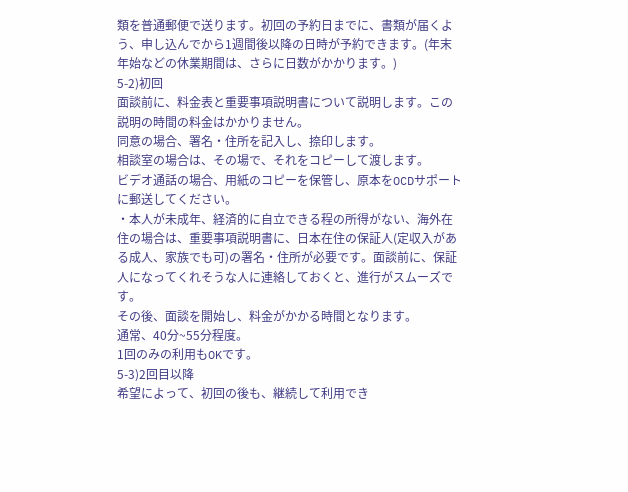類を普通郵便で送ります。初回の予約日までに、書類が届くよう、申し込んでから1週間後以降の日時が予約できます。(年末年始などの休業期間は、さらに日数がかかります。)
5-2)初回
面談前に、料金表と重要事項説明書について説明します。この説明の時間の料金はかかりません。
同意の場合、署名・住所を記入し、捺印します。
相談室の場合は、その場で、それをコピーして渡します。
ビデオ通話の場合、用紙のコピーを保管し、原本をOCDサポートに郵送してください。
・本人が未成年、経済的に自立できる程の所得がない、海外在住の場合は、重要事項説明書に、日本在住の保証人(定収入がある成人、家族でも可)の署名・住所が必要です。面談前に、保証人になってくれそうな人に連絡しておくと、進行がスムーズです。
その後、面談を開始し、料金がかかる時間となります。
通常、40分~55分程度。
1回のみの利用もOKです。
5-3)2回目以降
希望によって、初回の後も、継続して利用でき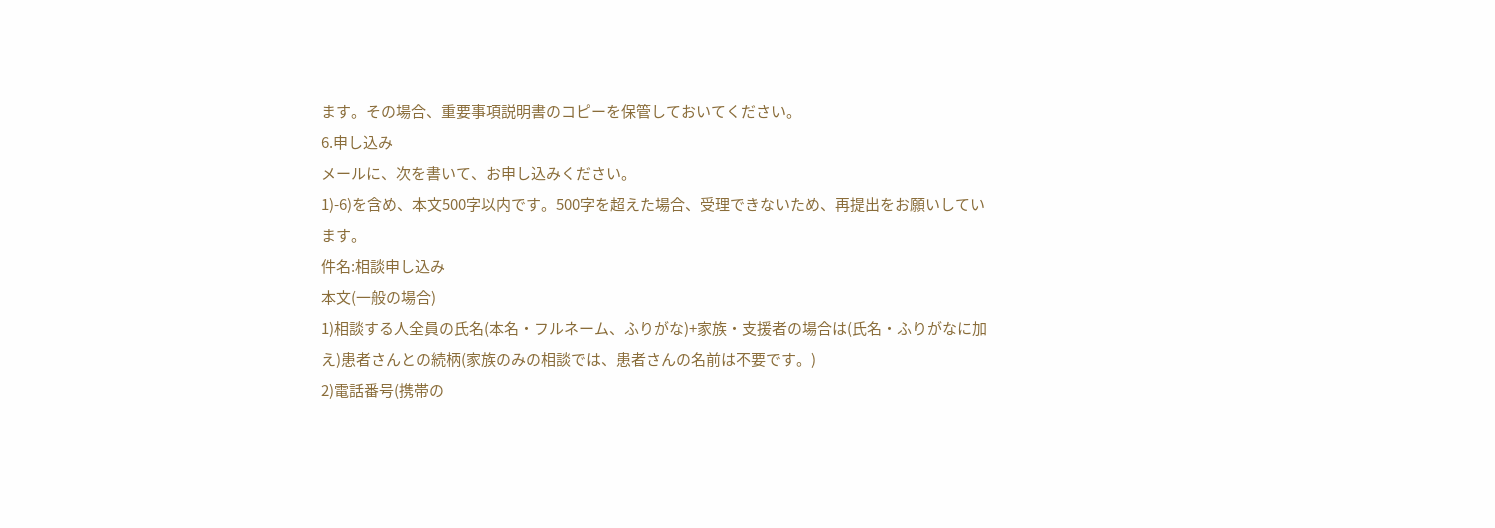ます。その場合、重要事項説明書のコピーを保管しておいてください。
6.申し込み
メールに、次を書いて、お申し込みください。
1)-6)を含め、本文500字以内です。500字を超えた場合、受理できないため、再提出をお願いしています。
件名:相談申し込み
本文(一般の場合)
1)相談する人全員の氏名(本名・フルネーム、ふりがな)+家族・支援者の場合は(氏名・ふりがなに加え)患者さんとの続柄(家族のみの相談では、患者さんの名前は不要です。)
2)電話番号(携帯の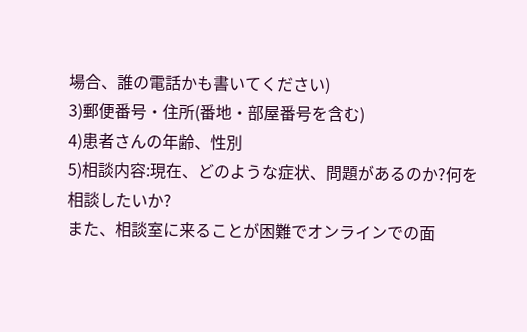場合、誰の電話かも書いてください)
3)郵便番号・住所(番地・部屋番号を含む)
4)患者さんの年齢、性別
5)相談内容:現在、どのような症状、問題があるのか?何を相談したいか?
また、相談室に来ることが困難でオンラインでの面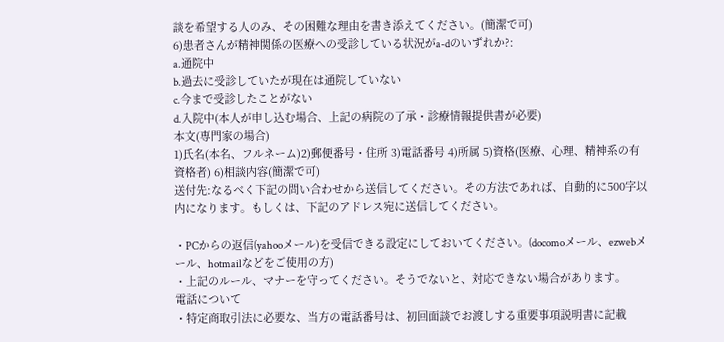談を希望する人のみ、その困難な理由を書き添えてください。(簡潔で可)
6)患者さんが精神関係の医療への受診している状況がa-dのいずれか?:
a.通院中
b.過去に受診していたが現在は通院していない
c.今まで受診したことがない
d.入院中(本人が申し込む場合、上記の病院の了承・診療情報提供書が必要)
本文(専門家の場合)
1)氏名(本名、フルネーム)2)郵便番号・住所 3)電話番号 4)所属 5)資格(医療、心理、精神系の有資格者) 6)相談内容(簡潔で可)
送付先:なるべく下記の問い合わせから送信してください。その方法であれば、自動的に500字以内になります。もしくは、下記のアドレス宛に送信してください。

・PCからの返信(yahooメール)を受信できる設定にしておいてください。(docomoメール、ezwebメール、hotmailなどをご使用の方)
・上記のルール、マナーを守ってください。そうでないと、対応できない場合があります。
電話について
・特定商取引法に必要な、当方の電話番号は、初回面談でお渡しする重要事項説明書に記載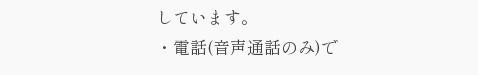しています。
・電話(音声通話のみ)で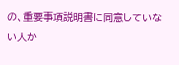の、重要事項説明書に同意していない人か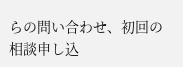らの問い合わせ、初回の相談申し込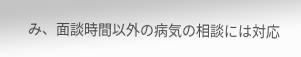み、面談時間以外の病気の相談には対応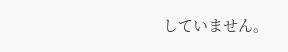していません。